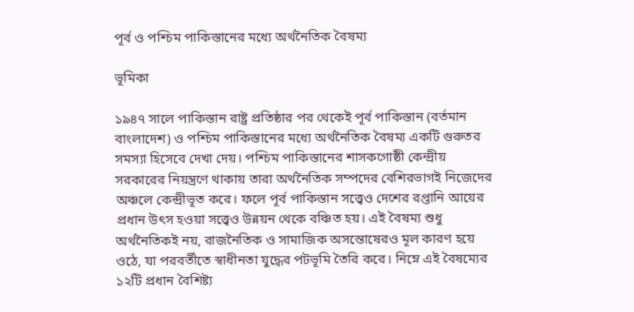পূর্ব ও পশ্চিম পাকিস্তানের মধ্যে অর্থনৈতিক বৈষম্য

ভূমিকা

১৯৪৭ সালে পাকিস্তান রাষ্ট্র প্রতিষ্ঠার পর থেকেই পূর্ব পাকিস্তান (বর্তমান বাংলাদেশ) ও পশ্চিম পাকিস্তানের মধ্যে অর্থনৈতিক বৈষম্য একটি গুরুতর সমস্যা হিসেবে দেখা দেয়। পশ্চিম পাকিস্তানের শাসকগোষ্ঠী কেন্দ্রীয় সরকারের নিয়ন্ত্রণে থাকায় তারা অর্থনৈতিক সম্পদের বেশিরভাগই নিজেদের অঞ্চলে কেন্দ্রীভূত করে। ফলে পূর্ব পাকিস্তান সত্ত্বেও দেশের রপ্তানি আয়ের প্রধান উৎস হওয়া সত্ত্বেও উন্নয়ন থেকে বঞ্চিত হয়। এই বৈষম্য শুধু অর্থনৈতিকই নয়, রাজনৈতিক ও সামাজিক অসন্তোষেরও মূল কারণ হয়ে ওঠে, যা পরবর্তীতে স্বাধীনতা যুদ্ধের পটভূমি তৈরি করে। নিম্নে এই বৈষম্যের ১২টি প্রধান বৈশিষ্ট্য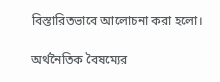বিস্তারিতভাবে আলোচনা করা হলো।

অর্থনৈতিক বৈষম্যের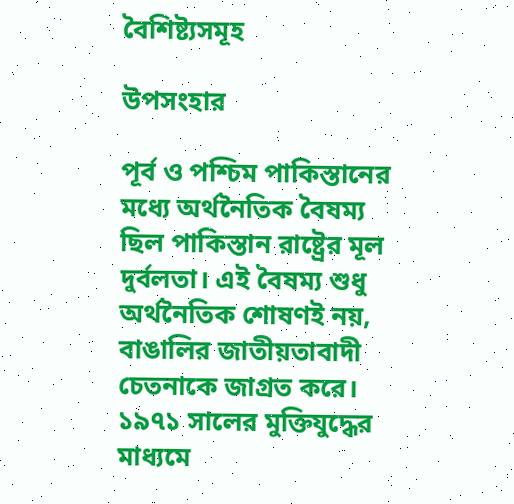বৈশিষ্ট্যসমূহ

উপসংহার

পূর্ব ও পশ্চিম পাকিস্তানের মধ্যে অর্থনৈতিক বৈষম্য ছিল পাকিস্তান রাষ্ট্রের মূল দুর্বলতা। এই বৈষম্য শুধু অর্থনৈতিক শোষণই নয়, বাঙালির জাতীয়তাবাদী চেতনাকে জাগ্রত করে। ১৯৭১ সালের মুক্তিযুদ্ধের মাধ্যমে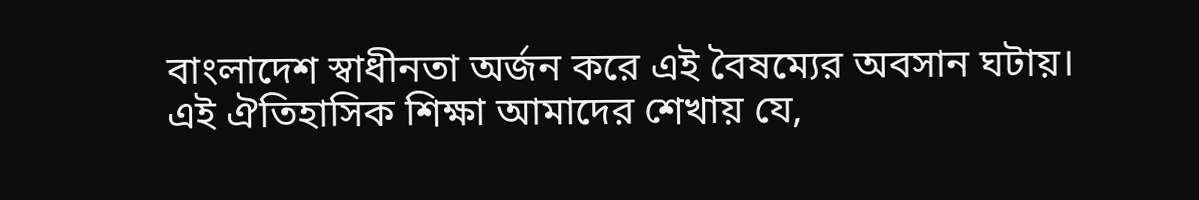বাংলাদেশ স্বাধীনতা অর্জন করে এই বৈষম্যের অবসান ঘটায়। এই ঐতিহাসিক শিক্ষা আমাদের শেখায় যে,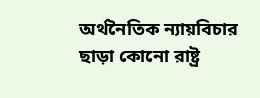অর্থনৈতিক ন্যায়বিচার ছাড়া কোনো রাষ্ট্র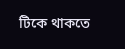টিকে থাকতে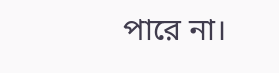পারে না।